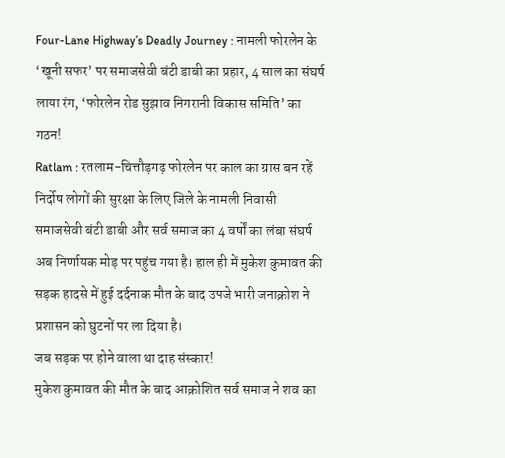Four-Lane Highway’s Deadly Journey : नामली फोरलेन के ‘खूनी सफर’ पर समाजसेवी बंटी डाबी का प्रहार, 4 साल का संघर्ष लाया रंग, ‘फोरलेन रोड सुझाव निगरानी विकास समिति’ का गठन!
Ratlam : रतलाम-चित्तौड़गढ़ फोरलेन पर काल का ग्रास बन रहें निर्दोष लोगों की सुरक्षा के लिए जिले के नामली निवासी समाजसेवी बंटी डाबी और सर्व समाज का 4 वर्षों का लंबा संघर्ष अब निर्णायक मोड़ पर पहुंच गया है। हाल ही में मुकेश कुमावत की सड़क हादसे में हुई दर्दनाक मौत के बाद उपजे भारी जनाक्रोश ने प्रशासन को घुटनों पर ला दिया है।
जब सड़क पर होने वाला था दाह संस्कार!
मुकेश कुमावत की मौत के बाद आक्रोशित सर्व समाज ने शव का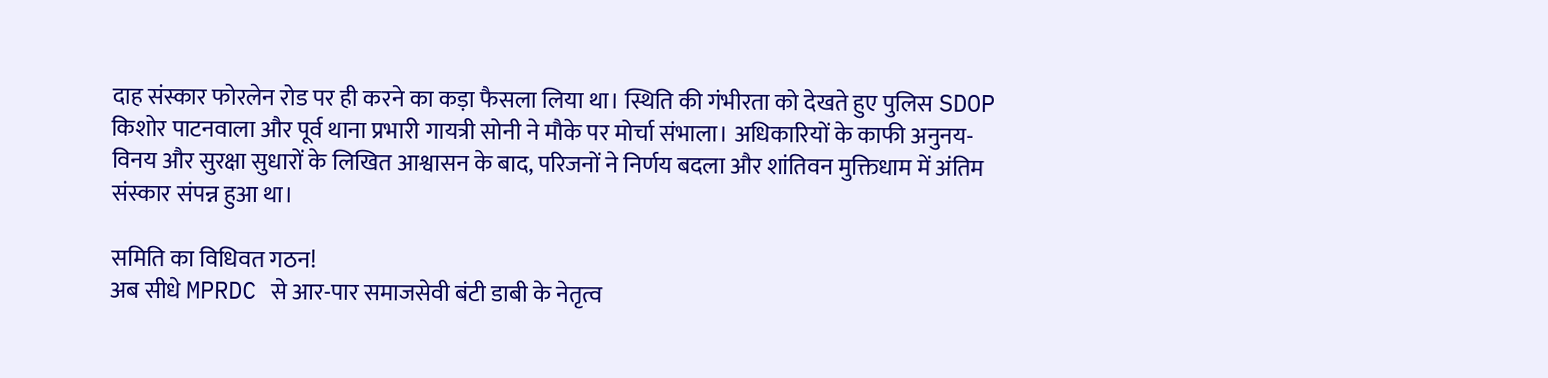दाह संस्कार फोरलेन रोड पर ही करने का कड़ा फैसला लिया था। स्थिति की गंभीरता को देखते हुए पुलिस SDOP किशोर पाटनवाला और पूर्व थाना प्रभारी गायत्री सोनी ने मौके पर मोर्चा संभाला। अधिकारियों के काफी अनुनय-विनय और सुरक्षा सुधारों के लिखित आश्वासन के बाद, परिजनों ने निर्णय बदला और शांतिवन मुक्तिधाम में अंतिम संस्कार संपन्न हुआ था।

समिति का विधिवत गठन!
अब सीधे MPRDC से आर-पार समाजसेवी बंटी डाबी के नेतृत्व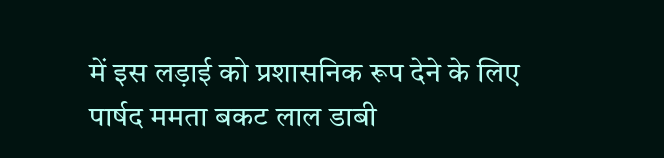में इस लड़ाई को प्रशासनिक रूप देने के लिए पार्षद ममता बकट लाल डाबी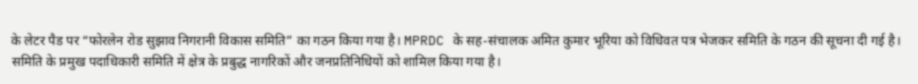के लेटर पैड पर “फोरलेन रोड सुझाव निगरानी विकास समिति” का गठन किया गया है। MPRDC के सह-संचालक अमित कुमार भूरिया को विधिवत पत्र भेजकर समिति के गठन की सूचना दी गई है।
समिति के प्रमुख पदाधिकारी समिति में क्षेत्र के प्रबुद्ध नागरिकों और जनप्रतिनिधियों को शामिल किया गया है।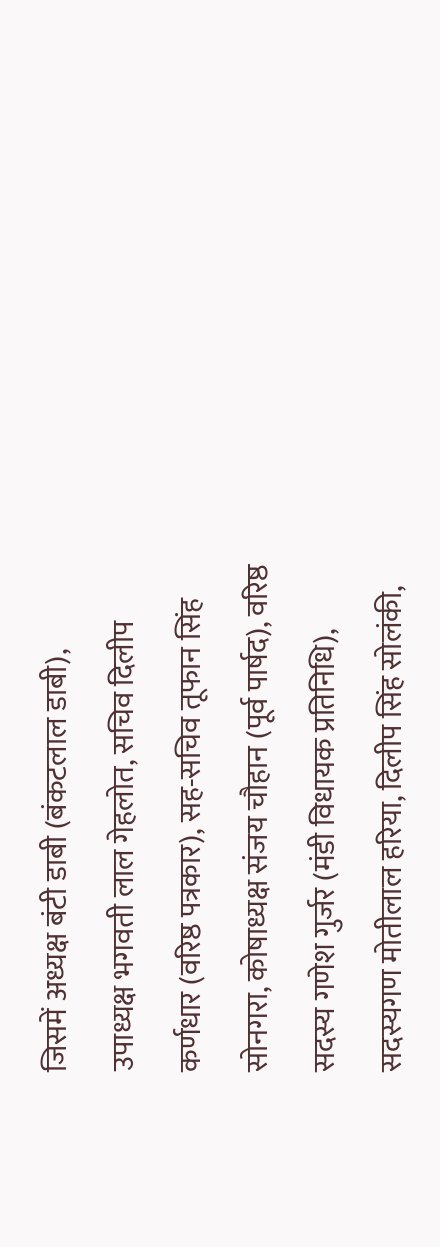जिसमें अध्यक्ष बंटी डाबी (बंकटलाल डाबी), उपाध्यक्ष भगवती लाल गेहलोत, सचिव दिलीप कर्णधार (वरिष्ठ पत्रकार), सह-सचिव तूफान सिंह सोनगरा, कोषाध्यक्ष संजय चौहान (पूर्व पार्षद), वरिष्ठ सदस्य गणेश गुर्जर (मंडी विधायक प्रतिनिधि), सदस्यगण मोतीलाल हरिया, दिलीप सिंह सोलंकी,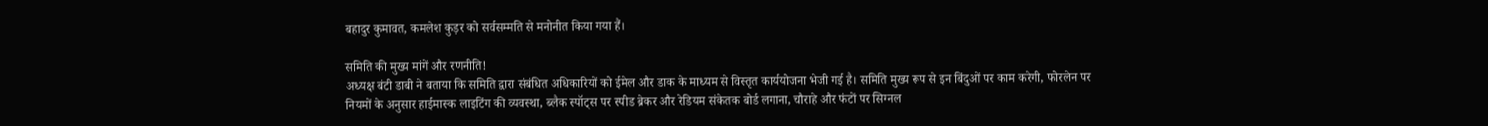बहादुर कुमावत, कमलेश कुड़र को सर्वसम्मति से मनोनीत किया गया हैं।

समिति की मुख्य मांगें और रणनीति!
अध्यक्ष बंटी डाबी ने बताया कि समिति द्वारा संबंधित अधिकारियों को ईमेल और डाक के माध्यम से विस्तृत कार्ययोजना भेजी गई है। समिति मुख्य रूप से इन बिंदुओं पर काम करेगी, फोरलेन पर नियमों के अनुसार हाईमास्क लाइटिंग की व्यवस्था, ब्लैक स्पॉट्स पर स्पीड ब्रेकर और रेडियम संकेतक बोर्ड लगाना, चौराहे और फंटों पर सिग्नल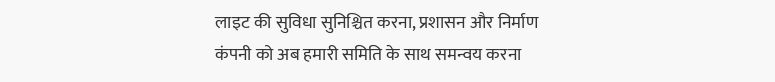लाइट की सुविधा सुनिश्चित करना, प्रशासन और निर्माण कंपनी को अब हमारी समिति के साथ समन्वय करना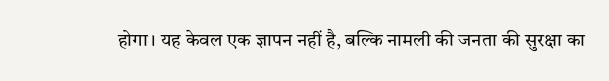होगा। यह केवल एक ज्ञापन नहीं है, बल्कि नामली की जनता की सुरक्षा का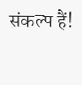संकल्प हैं!